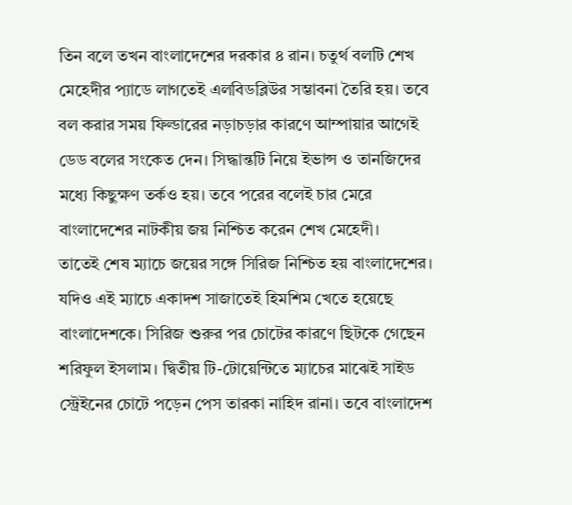তিন বলে তখন বাংলাদেশের দরকার ৪ রান। চতুর্থ বলটি শেখ মেহেদীর প্যাডে লাগতেই এলবিডব্লিউর সম্ভাবনা তৈরি হয়। তবে বল করার সময় ফিল্ডারের নড়াচড়ার কারণে আম্পায়ার আগেই ডেড বলের সংকেত দেন। সিদ্ধান্তটি নিয়ে ইভান্স ও তানজিদের মধ্যে কিছুক্ষণ তর্কও হয়। তবে পরের বলেই চার মেরে বাংলাদেশের নাটকীয় জয় নিশ্চিত করেন শেখ মেহেদী।
তাতেই শেষ ম্যাচে জয়ের সঙ্গে সিরিজ নিশ্চিত হয় বাংলাদেশের। যদিও এই ম্যাচে একাদশ সাজাতেই হিমশিম খেতে হয়েছে বাংলাদেশকে। সিরিজ শুরুর পর চোটের কারণে ছিটকে গেছেন শরিফুল ইসলাম। দ্বিতীয় টি-টোয়েন্টিতে ম্যাচের মাঝেই সাইড স্ট্রেইনের চোটে পড়েন পেস তারকা নাহিদ রানা। তবে বাংলাদেশ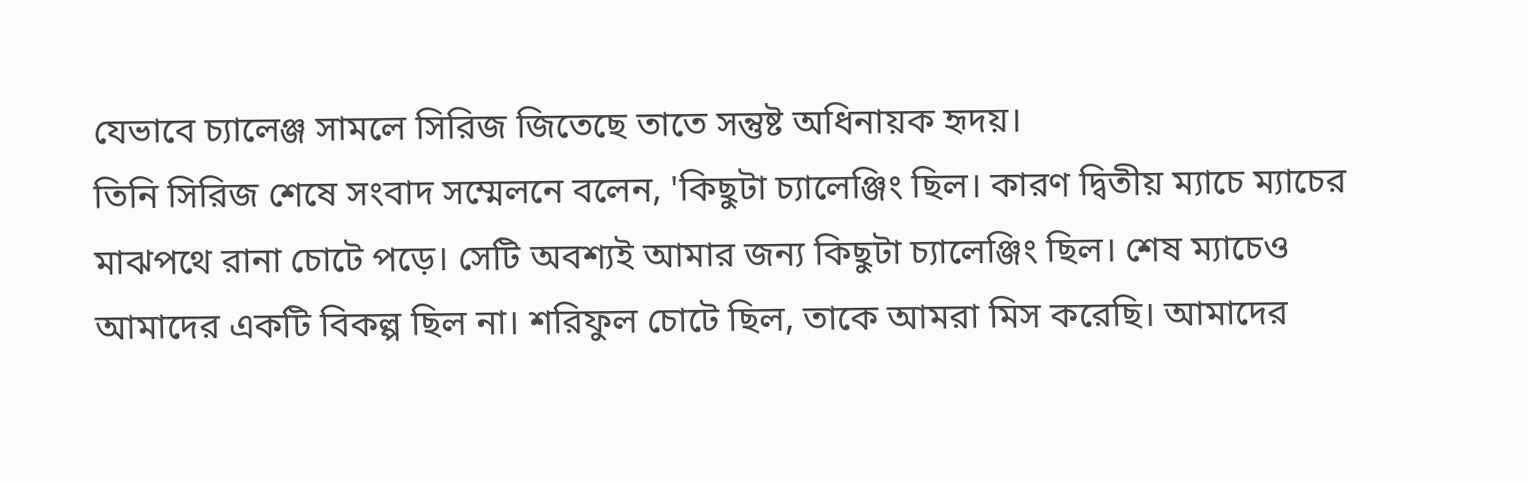যেভাবে চ্যালেঞ্জ সামলে সিরিজ জিতেছে তাতে সন্তুষ্ট অধিনায়ক হৃদয়।
তিনি সিরিজ শেষে সংবাদ সম্মেলনে বলেন, 'কিছুটা চ্যালেঞ্জিং ছিল। কারণ দ্বিতীয় ম্যাচে ম্যাচের মাঝপথে রানা চোটে পড়ে। সেটি অবশ্যই আমার জন্য কিছুটা চ্যালেঞ্জিং ছিল। শেষ ম্যাচেও আমাদের একটি বিকল্প ছিল না। শরিফুল চোটে ছিল, তাকে আমরা মিস করেছি। আমাদের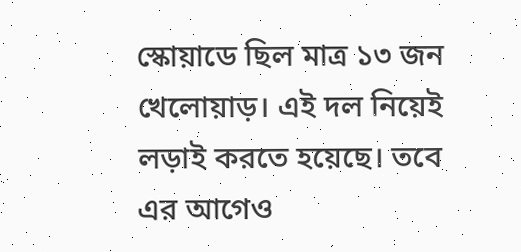স্কোয়াডে ছিল মাত্র ১৩ জন খেলোয়াড়। এই দল নিয়েই লড়াই করতে হয়েছে। তবে এর আগেও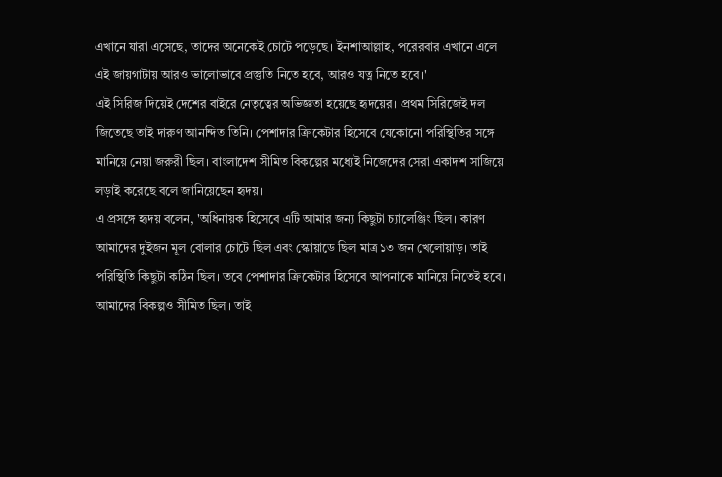এখানে যারা এসেছে, তাদের অনেকেই চোটে পড়েছে। ইনশাআল্লাহ, পরেরবার এখানে এলে এই জায়গাটায় আরও ভালোভাবে প্রস্তুতি নিতে হবে, আরও যত্ন নিতে হবে।'
এই সিরিজ দিয়েই দেশের বাইরে নেতৃত্বের অভিজ্ঞতা হয়েছে হৃদয়ের। প্রথম সিরিজেই দল জিতেছে তাই দারুণ আনন্দিত তিনি। পেশাদার ক্রিকেটার হিসেবে যেকোনো পরিস্থিতির সঙ্গে মানিয়ে নেয়া জরুরী ছিল। বাংলাদেশ সীমিত বিকল্পের মধ্যেই নিজেদের সেরা একাদশ সাজিয়ে লড়াই করেছে বলে জানিয়েছেন হৃদয়।
এ প্রসঙ্গে হৃদয় বলেন, 'অধিনায়ক হিসেবে এটি আমার জন্য কিছুটা চ্যালেঞ্জিং ছিল। কারণ আমাদের দুইজন মূল বোলার চোটে ছিল এবং স্কোয়াডে ছিল মাত্র ১৩ জন খেলোয়াড়। তাই পরিস্থিতি কিছুটা কঠিন ছিল। তবে পেশাদার ক্রিকেটার হিসেবে আপনাকে মানিয়ে নিতেই হবে। আমাদের বিকল্পও সীমিত ছিল। তাই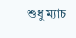শুধু ম্যাচ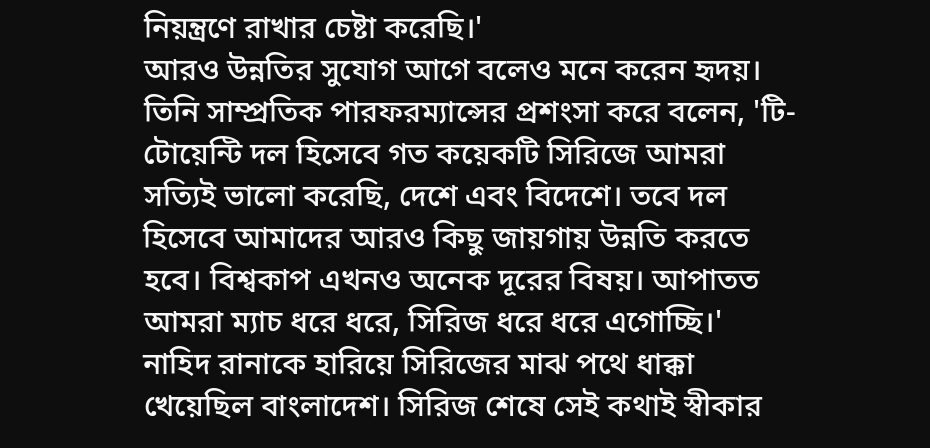নিয়ন্ত্রণে রাখার চেষ্টা করেছি।'
আরও উন্নতির সুযোগ আগে বলেও মনে করেন হৃদয়। তিনি সাম্প্রতিক পারফরম্যান্সের প্রশংসা করে বলেন, 'টি-টোয়েন্টি দল হিসেবে গত কয়েকটি সিরিজে আমরা সত্যিই ভালো করেছি, দেশে এবং বিদেশে। তবে দল হিসেবে আমাদের আরও কিছু জায়গায় উন্নতি করতে হবে। বিশ্বকাপ এখনও অনেক দূরের বিষয়। আপাতত আমরা ম্যাচ ধরে ধরে, সিরিজ ধরে ধরে এগোচ্ছি।'
নাহিদ রানাকে হারিয়ে সিরিজের মাঝ পথে ধাক্কা খেয়েছিল বাংলাদেশ। সিরিজ শেষে সেই কথাই স্বীকার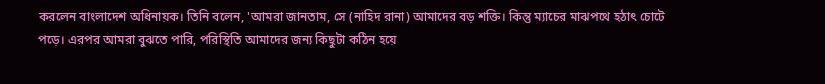করলেন বাংলাদেশ অধিনায়ক। তিনি বলেন, 'আমরা জানতাম, সে (নাহিদ রানা) আমাদের বড় শক্তি। কিন্তু ম্যাচের মাঝপথে হঠাৎ চোটে পড়ে। এরপর আমরা বুঝতে পারি, পরিস্থিতি আমাদের জন্য কিছুটা কঠিন হয়ে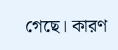গেছে। কারণ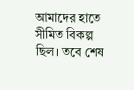আমাদের হাতে সীমিত বিকল্প ছিল। তবে শেষ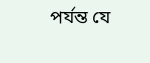পর্যন্ত যে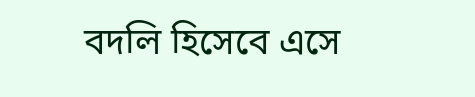বদলি হিসেবে এসে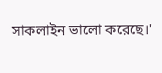সাকলাইন ভালো করেছে।'